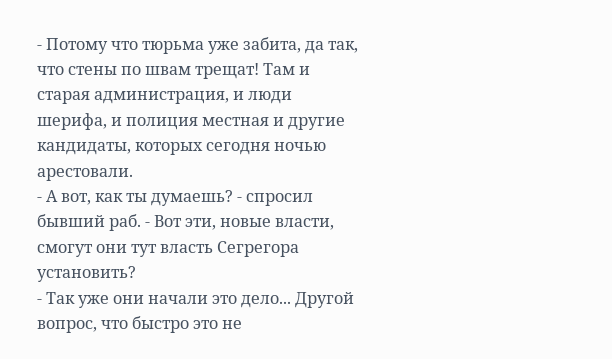- Потому что тюрьма уже забита, да так, что стены по швам трещат! Там и старая администрация, и люди шерифа, и полиция местная и другие кандидаты, которых сегодня ночью арестовали.
- А вот, как ты думаешь? - спросил бывший раб. - Вот эти, новые власти, смогут они тут власть Сегрегора установить?
- Так уже они начали это дело... Другой вопрос, что быстро это не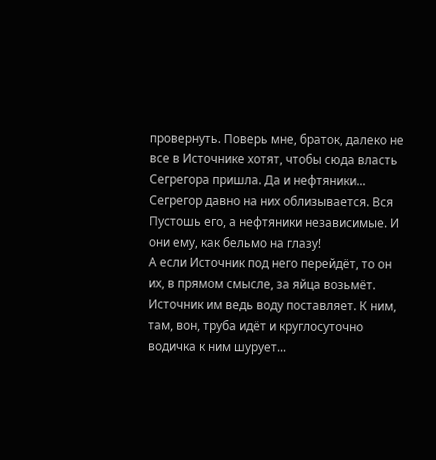провернуть. Поверь мне, браток, далеко не все в Источнике хотят, чтобы сюда власть Сегрегора пришла. Да и нефтяники... Сегрегор давно на них облизывается. Вся Пустошь его, а нефтяники независимые. И они ему, как бельмо на глазу!
А если Источник под него перейдёт, то он их, в прямом смысле, за яйца возьмёт. Источник им ведь воду поставляет. К ним, там, вон, труба идёт и круглосуточно водичка к ним шурует...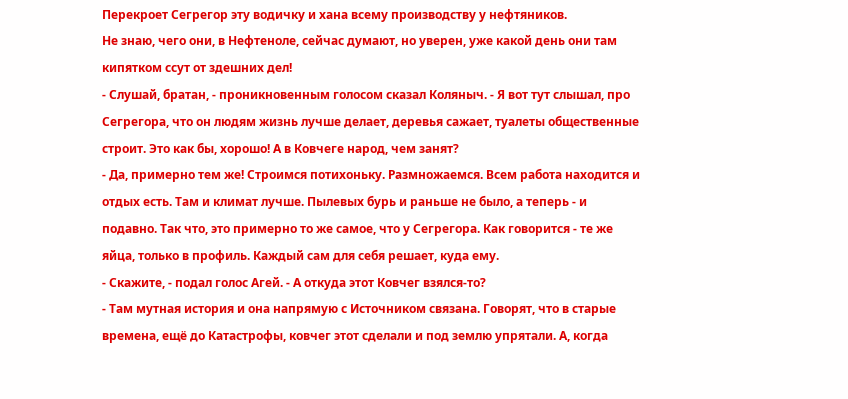Перекроет Сегрегор эту водичку и хана всему производству у нефтяников.
Не знаю, чего они, в Нефтеноле, сейчас думают, но уверен, уже какой день они там кипятком ссут от здешних дел!
- Слушай, братан, - проникновенным голосом сказал Коляныч. - Я вот тут слышал, про Сегрегора, что он людям жизнь лучше делает, деревья сажает, туалеты общественные строит. Это как бы, хорошо! А в Ковчеге народ, чем занят?
- Да, примерно тем же! Строимся потихоньку. Размножаемся. Всем работа находится и отдых есть. Там и климат лучше. Пылевых бурь и раньше не было, а теперь - и подавно. Так что, это примерно то же самое, что у Сегрегора. Как говорится - те же яйца, только в профиль. Каждый сам для себя решает, куда ему.
- Скажите, - подал голос Агей. - А откуда этот Ковчег взялся-то?
- Там мутная история и она напрямую с Источником связана. Говорят, что в старые времена, ещё до Катастрофы, ковчег этот сделали и под землю упрятали. А, когда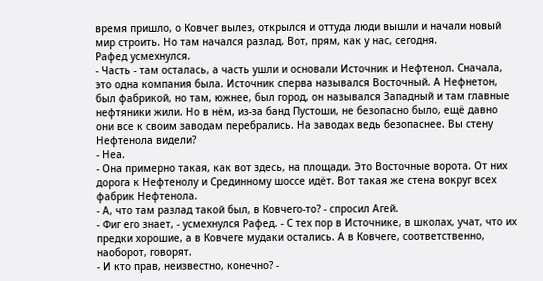время пришло, о Ковчег вылез, открылся и оттуда люди вышли и начали новый мир строить. Но там начался разлад. Вот, прям, как у нас, сегодня.
Рафед усмехнулся.
- Часть - там осталась, а часть ушли и основали Источник и Нефтенол. Сначала, это одна компания была. Источник сперва назывался Восточный. А Нефнетон, был фабрикой, но там, южнее, был город, он назывался Западный и там главные нефтяники жили. Но в нём, из-за банд Пустоши, не безопасно было, ещё давно они все к своим заводам перебрались. На заводах ведь безопаснее. Вы стену Нефтенола видели?
- Неа.
- Она примерно такая, как вот здесь, на площади. Это Восточные ворота. От них дорога к Нефтенолу и Срединному шоссе идёт. Вот такая же стена вокруг всех фабрик Нефтенола.
- А, что там разлад такой был, в Ковчего-то? - спросил Агей.
- Фиг его знает, - усмехнулся Рафед. - С тех пор в Источнике, в школах, учат, что их предки хорошие, а в Ковчеге мудаки остались. А в Ковчеге, соответственно, наоборот, говорят.
- И кто прав, неизвестно, конечно? -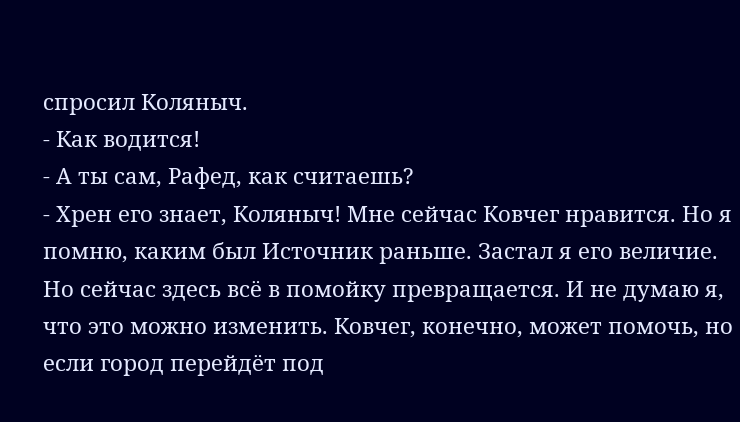спросил Коляныч.
- Как водится!
- А ты сам, Рафед, как считаешь?
- Хрен его знает, Коляныч! Мне сейчас Ковчег нравится. Но я помню, каким был Источник раньше. Застал я его величие. Но сейчас здесь всё в помойку превращается. И не думаю я, что это можно изменить. Ковчег, конечно, может помочь, но если город перейдёт под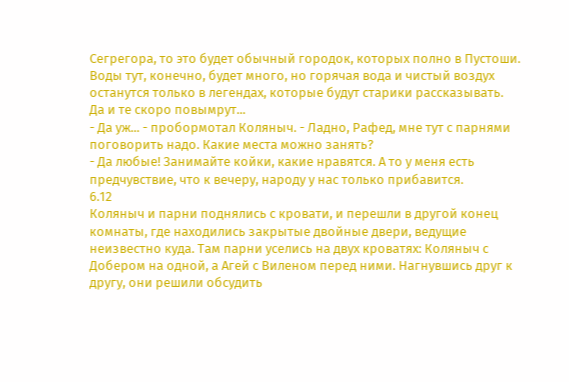Сегрегора, то это будет обычный городок, которых полно в Пустоши. Воды тут, конечно, будет много, но горячая вода и чистый воздух останутся только в легендах, которые будут старики рассказывать. Да и те скоро повымрут...
- Да уж... - пробормотал Коляныч. - Ладно, Рафед, мне тут с парнями поговорить надо. Какие места можно занять?
- Да любые! Занимайте койки, какие нравятся. А то у меня есть предчувствие, что к вечеру, народу у нас только прибавится.
6.12
Коляныч и парни поднялись с кровати, и перешли в другой конец комнаты, где находились закрытые двойные двери, ведущие неизвестно куда. Там парни уселись на двух кроватях: Коляныч с Добером на одной, а Агей с Виленом перед ними. Нагнувшись друг к другу, они решили обсудить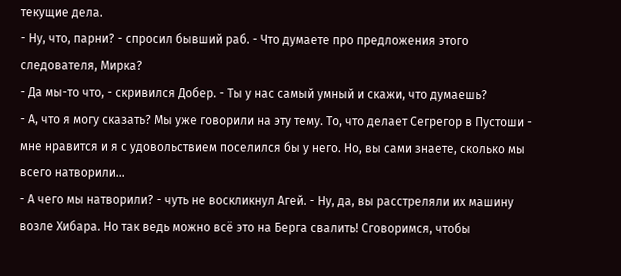текущие дела.
- Ну, что, парни? - спросил бывший раб. - Что думаете про предложения этого следователя, Мирка?
- Да мы-то что, - скривился Добер. - Ты у нас самый умный и скажи, что думаешь?
- А, что я могу сказать? Мы уже говорили на эту тему. То, что делает Сегрегор в Пустоши - мне нравится и я с удовольствием поселился бы у него. Но, вы сами знаете, сколько мы всего натворили...
- А чего мы натворили? - чуть не воскликнул Агей. - Ну, да, вы расстреляли их машину возле Хибара. Но так ведь можно всё это на Берга свалить! Сговоримся, чтобы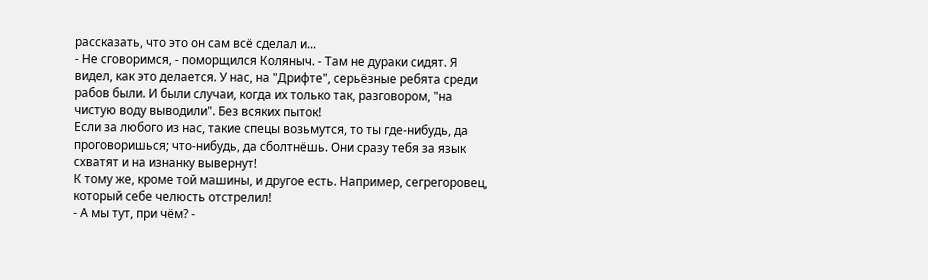рассказать, что это он сам всё сделал и...
- Не сговоримся, - поморщился Коляныч. - Там не дураки сидят. Я видел, как это делается. У нас, на "Дрифте", серьёзные ребята среди рабов были. И были случаи, когда их только так, разговором, "на чистую воду выводили". Без всяких пыток!
Если за любого из нас, такие спецы возьмутся, то ты где-нибудь, да проговоришься; что-нибудь, да сболтнёшь. Они сразу тебя за язык схватят и на изнанку вывернут!
К тому же, кроме той машины, и другое есть. Например, сегрегоровец, который себе челюсть отстрелил!
- А мы тут, при чём? -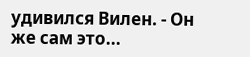удивился Вилен. - Он же сам это...